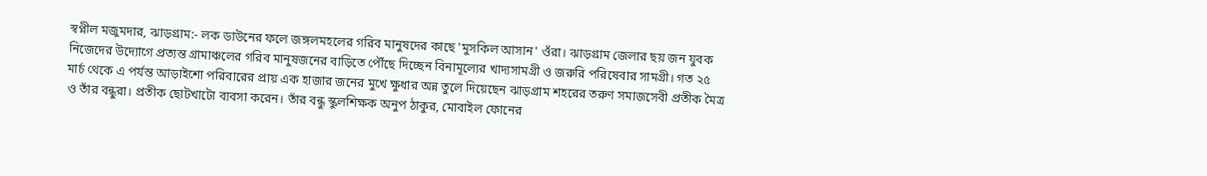স্বপ্নীল মজুমদার, ঝাড়গ্রাম:- লক ডাউনের ফলে জঙ্গলমহলের গরিব মানুষদের কাছে 'মুসকিল আসান' ওঁরা। ঝাড়গ্রাম জেলার ছয় জন যুবক নিজেদের উদ্যোগে প্রত্যন্ত গ্রামাঞ্চলের গরিব মানুষজনের বাড়িতে পৌঁছে দিচ্ছেন বিনামূল্যের খাদ্যসামগ্রী ও জরুরি পরিষেবার সামগ্রী। গত ২৫ মার্চ থেকে এ পর্যন্ত আড়াইশো পরিবারের প্রায় এক হাজার জনের মুখে ক্ষুধার অন্ন তুলে দিয়েছেন ঝাড়গ্রাম শহরের তরুণ সমাজসেবী প্রতীক মৈত্র ও তাঁর বন্ধুরা। প্রতীক ছোটখাটো ব্যবসা করেন। তাঁর বন্ধু স্কুলশিক্ষক অনুপ ঠাকুর, মোবাইল ফোনের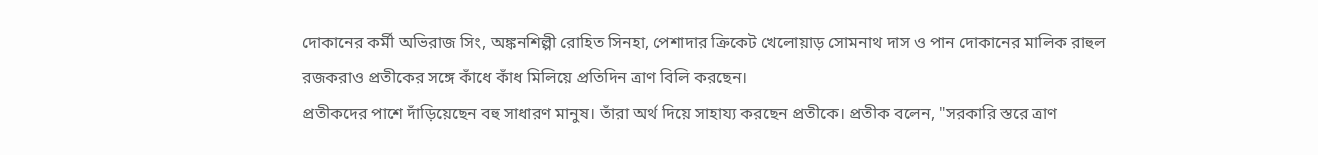দোকানের কর্মী অভিরাজ সিং, অঙ্কনশিল্পী রোহিত সিনহা, পেশাদার ক্রিকেট খেলোয়াড় সোমনাথ দাস ও পান দোকানের মালিক রাহুল রজকরাও প্রতীকের সঙ্গে কাঁধে কাঁধ মিলিয়ে প্রতিদিন ত্রাণ বিলি করছেন।
প্রতীকদের পাশে দাঁড়িয়েছেন বহু সাধারণ মানুষ। তাঁরা অর্থ দিয়ে সাহায্য করছেন প্রতীকে। প্রতীক বলেন, "সরকারি স্তরে ত্রাণ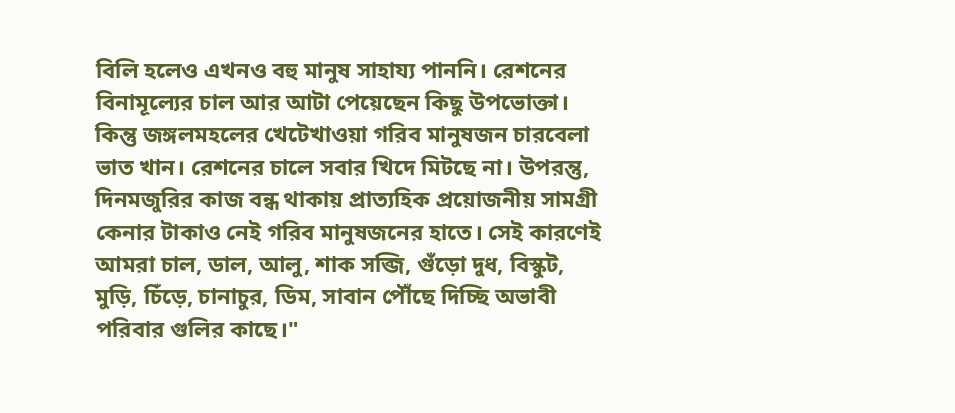বিলি হলেও এখনও বহু মানুষ সাহায্য পাননি। রেশনের বিনামূল্যের চাল আর আটা পেয়েছেন কিছু উপভোক্তা। কিন্তু জঙ্গলমহলের খেটেখাওয়া গরিব মানুষজন চারবেলা ভাত খান। রেশনের চালে সবার খিদে মিটছে না। উপরন্তু, দিনমজুরির কাজ বন্ধ থাকায় প্রাত্যহিক প্রয়োজনীয় সামগ্রী কেনার টাকাও নেই গরিব মানুষজনের হাতে। সেই কারণেই আমরা চাল, ডাল, আলু, শাক সব্জি, গুঁড়ো দুধ, বিস্কুট, মুড়ি, চিঁড়ে, চানাচুর, ডিম, সাবান পৌঁছে দিচ্ছি অভাবী পরিবার গুলির কাছে।"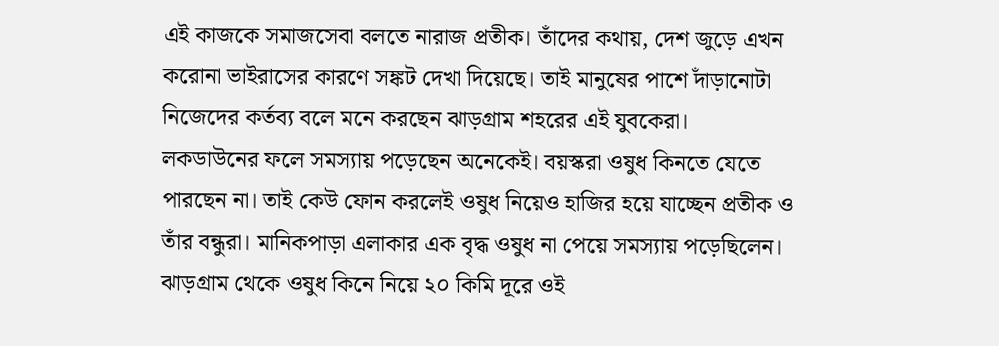এই কাজকে সমাজসেবা বলতে নারাজ প্রতীক। তাঁদের কথায়, দেশ জুড়ে এখন করোনা ভাইরাসের কারণে সঙ্কট দেখা দিয়েছে। তাই মানুষের পাশে দাঁড়ানোটা নিজেদের কর্তব্য বলে মনে করছেন ঝাড়গ্রাম শহরের এই যুবকেরা।
লকডাউনের ফলে সমস্যায় পড়েছেন অনেকেই। বয়স্করা ওষুধ কিনতে যেতে পারছেন না। তাই কেউ ফোন করলেই ওষুধ নিয়েও হাজির হয়ে যাচ্ছেন প্রতীক ও তাঁর বন্ধুরা। মানিকপাড়া এলাকার এক বৃদ্ধ ওষুধ না পেয়ে সমস্যায় পড়েছিলেন। ঝাড়গ্রাম থেকে ওষুধ কিনে নিয়ে ২০ কিমি দূরে ওই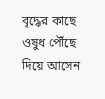বৃদ্ধের কাছে ওষুধ পৌঁছে দিয়ে আসেন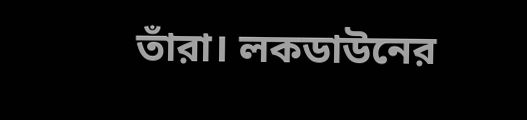তাঁরা। লকডাউনের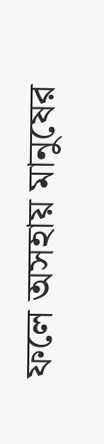ফলে অসহায় মানুষের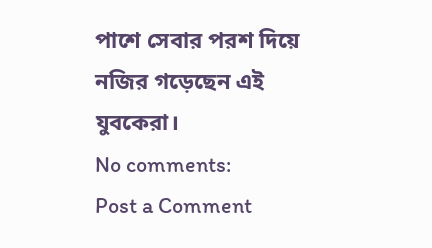পাশে সেবার পরশ দিয়ে নজির গড়েছেন এই যুবকেরা।
No comments:
Post a Comment